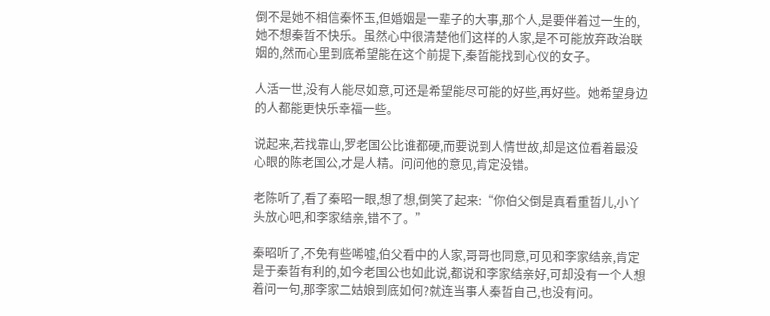倒不是她不相信秦怀玉,但婚姻是一辈子的大事,那个人,是要伴着过一生的,她不想秦晢不快乐。虽然心中很清楚他们这样的人家,是不可能放弃政治联姻的,然而心里到底希望能在这个前提下,秦晢能找到心仪的女子。

人活一世,没有人能尽如意,可还是希望能尽可能的好些,再好些。她希望身边的人都能更快乐幸福一些。

说起来,若找靠山,罗老国公比谁都硬,而要说到人情世故,却是这位看着最没心眼的陈老国公,才是人精。问问他的意见,肯定没错。

老陈听了,看了秦昭一眼,想了想,倒笑了起来:“你伯父倒是真看重晢儿,小丫头放心吧,和李家结亲,错不了。”

秦昭听了,不免有些唏嘘,伯父看中的人家,哥哥也同意,可见和李家结亲,肯定是于秦晢有利的,如今老国公也如此说,都说和李家结亲好,可却没有一个人想着问一句,那李家二姑娘到底如何?就连当事人秦晢自己,也没有问。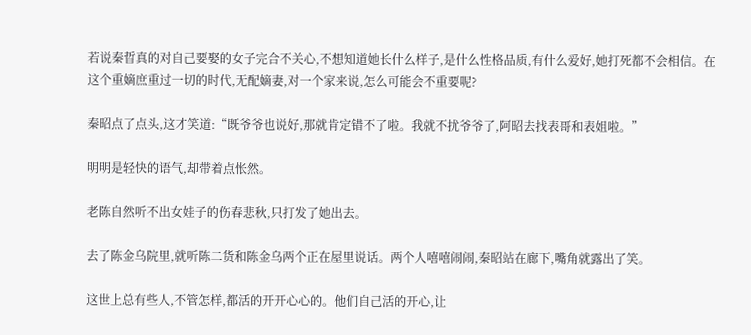若说秦晢真的对自己要娶的女子完合不关心,不想知道她长什么样子,是什么性格品质,有什么爱好,她打死都不会相信。在这个重嫡庶重过一切的时代,无配嫡妻,对一个家来说,怎么可能会不重要呢?

秦昭点了点头,这才笑道:“既爷爷也说好,那就肯定错不了啦。我就不扰爷爷了,阿昭去找表哥和表姐啦。”

明明是轻快的语气,却带着点怅然。

老陈自然听不出女娃子的伤春悲秋,只打发了她出去。

去了陈金乌院里,就听陈二货和陈金乌两个正在屋里说话。两个人嘻嘻闹闹,秦昭站在廊下,嘴角就露出了笑。

这世上总有些人,不管怎样,都活的开开心心的。他们自己活的开心,让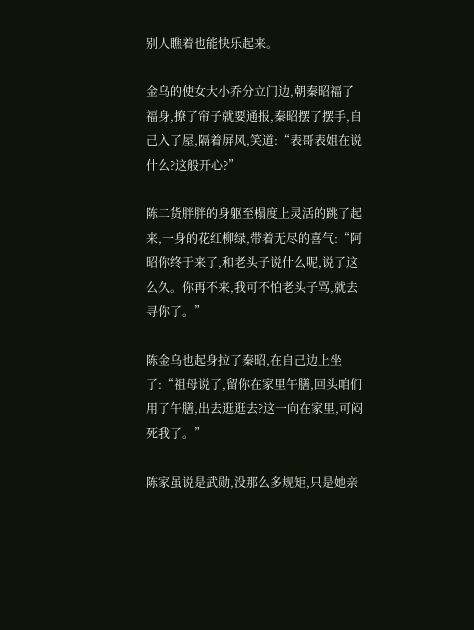别人瞧着也能快乐起来。

金乌的使女大小乔分立门边,朝秦昭福了福身,撩了帘子就要通报,秦昭摆了摆手,自己入了屋,隔着屏风,笑道:“表哥表姐在说什么?这般开心?”

陈二货胖胖的身躯至榻度上灵活的跳了起来,一身的花红柳绿,带着无尽的喜气:“阿昭你终于来了,和老头子说什么呢,说了这么久。你再不来,我可不怕老头子骂,就去寻你了。”

陈金乌也起身拉了秦昭,在自己边上坐了:“祖母说了,留你在家里午膳,回头咱们用了午膳,出去逛逛去?这一向在家里,可闷死我了。”

陈家虽说是武勋,没那么多规矩,只是她亲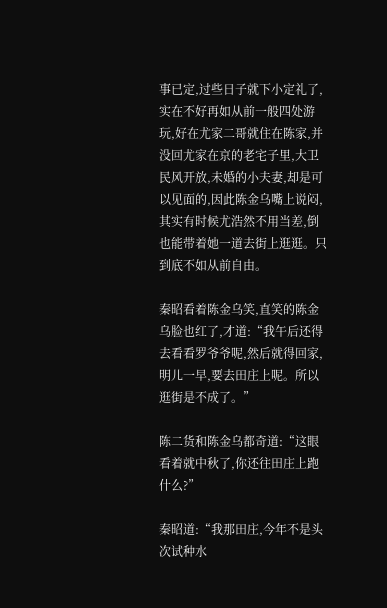事已定,过些日子就下小定礼了,实在不好再如从前一般四处游玩,好在尤家二哥就住在陈家,并没回尤家在京的老宅子里,大卫民风开放,未婚的小夫妻,却是可以见面的,因此陈金乌嘴上说闷,其实有时候尤浩然不用当差,倒也能带着她一道去街上逛逛。只到底不如从前自由。

秦昭看着陈金乌笑,直笑的陈金乌脸也红了,才道:“我午后还得去看看罗爷爷呢,然后就得回家,明儿一早,要去田庄上呢。所以逛街是不成了。”

陈二货和陈金乌都奇道:“这眼看着就中秋了,你还往田庄上跑什么?”

秦昭道:“我那田庄,今年不是头次试种水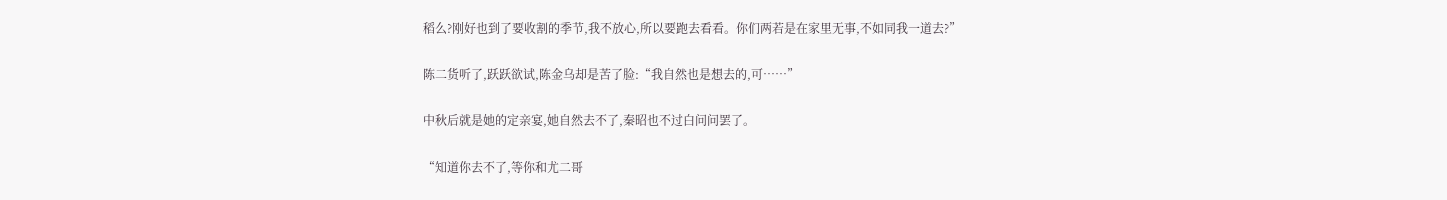稻么?刚好也到了要收割的季节,我不放心,所以要跑去看看。你们两若是在家里无事,不如同我一道去?”

陈二货听了,跃跃欲试,陈金乌却是苦了脸:“我自然也是想去的,可……”

中秋后就是她的定亲宴,她自然去不了,秦昭也不过白问问罢了。

“知道你去不了,等你和尤二哥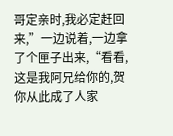哥定亲时,我必定赶回来,”一边说着,一边拿了个匣子出来,“看看,这是我阿兄给你的,贺你从此成了人家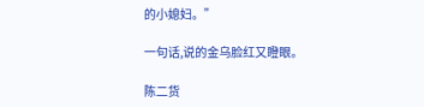的小媳妇。”

一句话,说的金乌脸红又瞪眼。

陈二货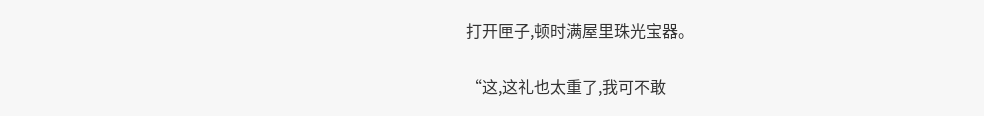打开匣子,顿时满屋里珠光宝器。

“这,这礼也太重了,我可不敢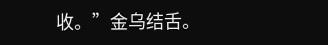收。”金乌结舌。